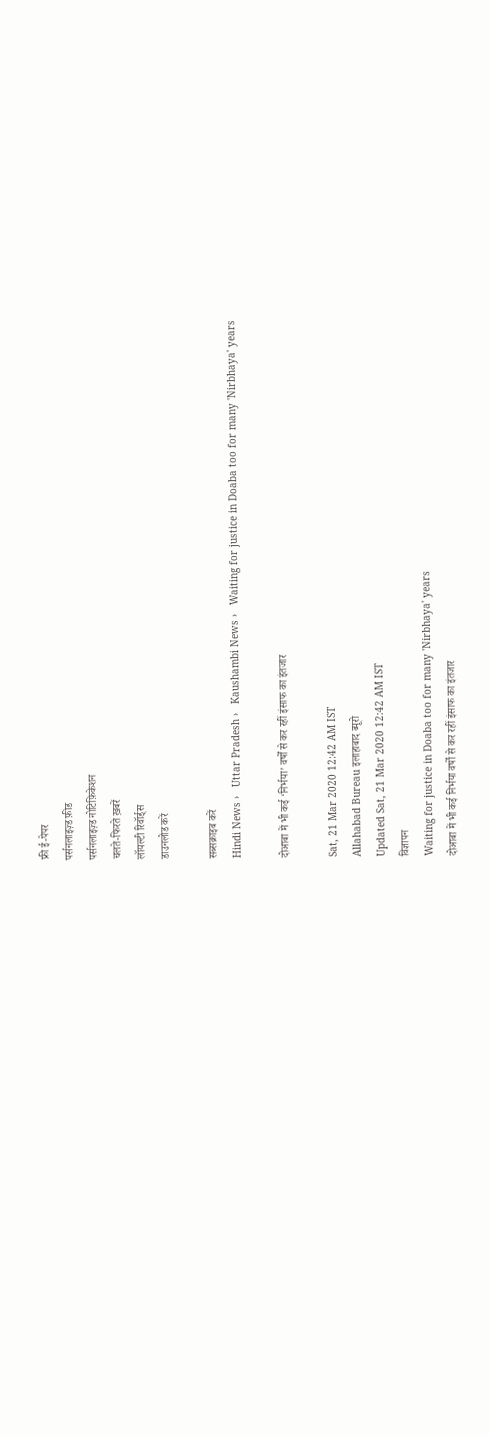फ्री ई-पेपर
पर्सनलाइज़्ड फ़ीड
पर्सनलाइज़्ड नोटिफ़िकेशन
चलते-फिरते ख़बरें
लॉयल्टी रिवॉर्ड्स
डाउनलोड करें

सब्सक्राइब करें
Hindi News ›   Uttar Pradesh ›   Kaushambi News ›   Waiting for justice in Doaba too for many 'Nirbhaya' years

दोआबा में भी कई ‘निर्भया’ वर्षों से कर रहीं इंसाफ का इंतजार

Sat, 21 Mar 2020 12:42 AM IST
Allahabad Bureau इलाहाबाद ब्यूरो
Updated Sat, 21 Mar 2020 12:42 AM IST
विज्ञापन
Waiting for justice in Doaba too for many 'Nirbhaya' years
दोआबा में भी कई निर्भया वर्षों से कर रहीं इंसाफ का इंतजार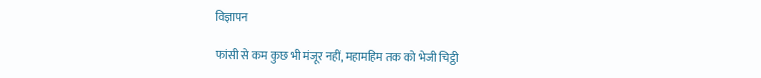विज्ञापन

फांसी से कम कुछ भी मंजूर नहीं, महामहिम तक को भेजी चिट्ठी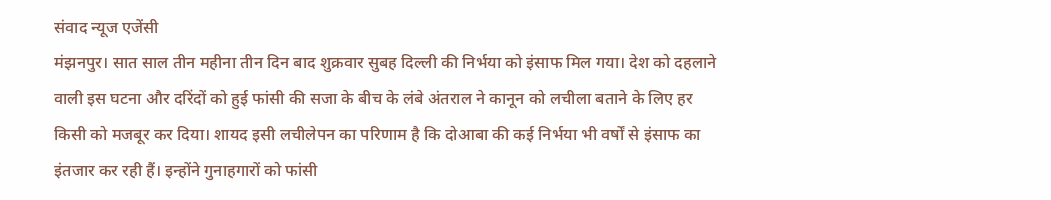संवाद न्यूज एजेंसी
मंझनपुर। सात साल तीन महीना तीन दिन बाद शुक्रवार सुबह दिल्ली की निर्भया को इंसाफ मिल गया। देश को दहलाने वाली इस घटना और दरिंदों को हुई फांसी की सजा के बीच के लंबे अंतराल ने कानून को लचीला बताने के लिए हर किसी को मजबूर कर दिया। शायद इसी लचीलेपन का परिणाम है कि दोआबा की कई निर्भया भी वर्षों से इंसाफ का इंतजार कर रही हैं। इन्होंने गुनाहगारों को फांसी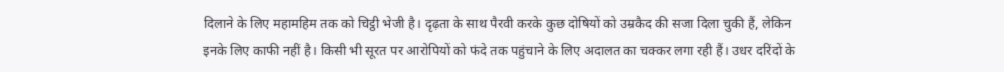दिलाने के लिए महामहिम तक को चिट्ठी भेजी है। दृढ़ता के साथ पैरवी करके कुछ दोषियों को उम्रकैद की सजा दिला चुकी हैं, लेकिन इनके लिए काफी नहीं है। किसी भी सूरत पर आरोपियों को फंदे तक पहुंचाने के लिए अदालत का चक्कर लगा रही हैं। उधर दरिंदों के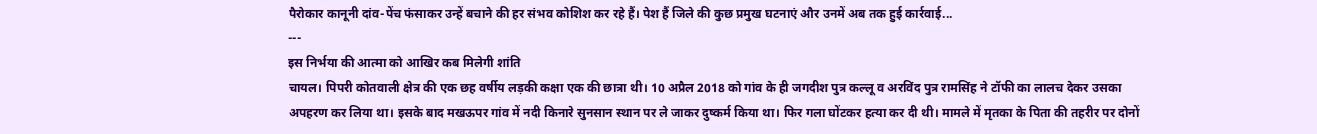पैरोकार कानूनी दांव-पेंच फंसाकर उन्हें बचाने की हर संभव कोशिश कर रहे हैं। पेश हैं जिले की कुछ प्रमुख घटनाएं और उनमें अब तक हुई कार्रवाई...
---
इस निर्भया की आत्मा को आखिर कब मिलेगी शांति
चायल। पिपरी कोतवाली क्षेत्र की एक छह वर्षीय लड़की कक्षा एक की छात्रा थी। 10 अप्रैल 2018 को गांव के ही जगदीश पुत्र कल्लू व अरविंद पुत्र रामसिंह ने टॉफी का लालच देकर उसका अपहरण कर लिया था। इसके बाद मखऊपर गांव में नदी किनारे सुनसान स्थान पर ले जाकर दुष्कर्म किया था। फिर गला घोंटकर हत्या कर दी थी। मामले में मृतका के पिता की तहरीर पर दोनों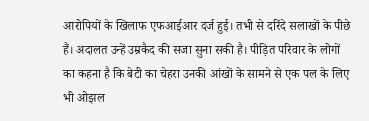आरोपियों के खिलाफ एफआईआर दर्ज हुई। तभी से दरिंदे सलाखों के पीछे हैं। अदालत उन्हें उम्रकैद की सजा सुना सकी है। पीड़ित परिवार के लोगों का कहना है कि बेटी का चेहरा उनकी आंखों के सामने से एक पल के लिए भी ओझल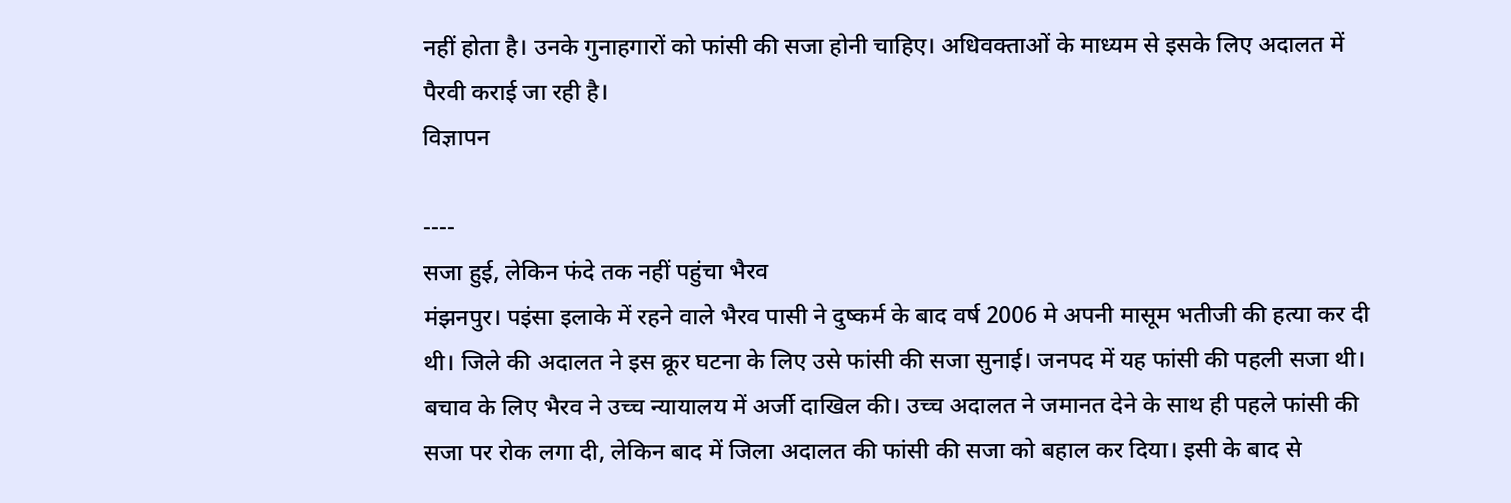नहीं होता है। उनके गुनाहगारों को फांसी की सजा होनी चाहिए। अधिवक्ताओं के माध्यम से इसके लिए अदालत में पैरवी कराई जा रही है।
विज्ञापन

----
सजा हुई, लेकिन फंदे तक नहीं पहुंचा भैरव
मंझनपुर। पइंसा इलाके में रहने वाले भैरव पासी ने दुष्कर्म के बाद वर्ष 2006 मे अपनी मासूम भतीजी की हत्या कर दी थी। जिले की अदालत ने इस क्रूर घटना के लिए उसे फांसी की सजा सुनाई। जनपद में यह फांसी की पहली सजा थी। बचाव के लिए भैरव ने उच्च न्यायालय में अर्जी दाखिल की। उच्च अदालत ने जमानत देने के साथ ही पहले फांसी की सजा पर रोक लगा दी, लेकिन बाद में जिला अदालत की फांसी की सजा को बहाल कर दिया। इसी के बाद से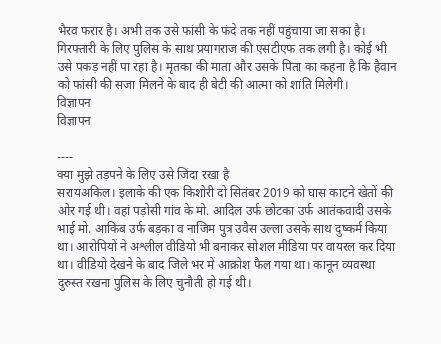भैरव फरार है। अभी तक उसे फांसी के फंदे तक नहीं पहुंचाया जा सका है। गिरफ्तारी के लिए पुलिस के साथ प्रयागराज की एसटीएफ तक लगी है। कोई भी उसे पकड़ नहीं पा रहा है। मृतका की माता और उसके पिता का कहना है कि हैवान को फांसी की सजा मिलने के बाद ही बेटी की आत्मा को शांति मिलेगी।
विज्ञापन
विज्ञापन

----
क्या मुझे तड़पने के लिए उसे जिंदा रखा है
सरायअकिल। इलाके की एक किशोरी दो सितंबर 2019 को घास काटने खेतों की ओर गई थी। वहां पड़ोसी गांव के मो. आदिल उर्फ छोटका उर्फ आतंकवादी उसके भाई मो. आकिब उर्फ बड़का व नाजिम पुत्र उवैस उल्ला उसके साथ दुष्कर्म किया था। आरोपियों ने अश्लील वीडियो भी बनाकर सोशल मीडिया पर वायरल कर दिया था। वीडियो देखने के बाद जिले भर में आक्रोश फैल गया था। कानून व्यवस्था दुरुस्त रखना पुलिस के लिए चुनौती हो गई थी।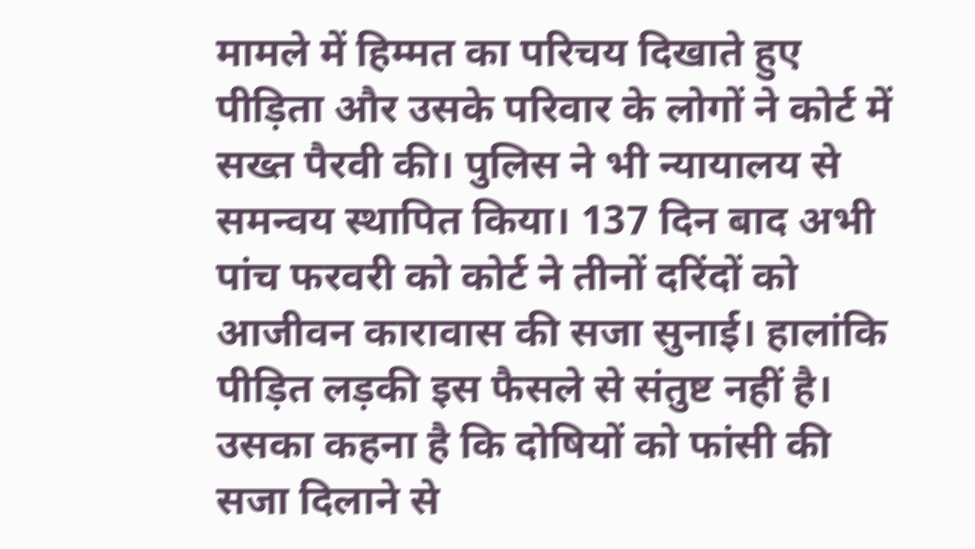मामले में हिम्मत का परिचय दिखाते हुए पीड़िता और उसके परिवार के लोगों ने कोर्ट में सख्त पैरवी की। पुलिस ने भी न्यायालय से समन्वय स्थापित किया। 137 दिन बाद अभी पांच फरवरी को कोर्ट ने तीनों दरिंदों को आजीवन कारावास की सजा सुनाई। हालांकि पीड़ित लड़की इस फैसले से संतुष्ट नहीं है। उसका कहना है कि दोषियों को फांसी की सजा दिलाने से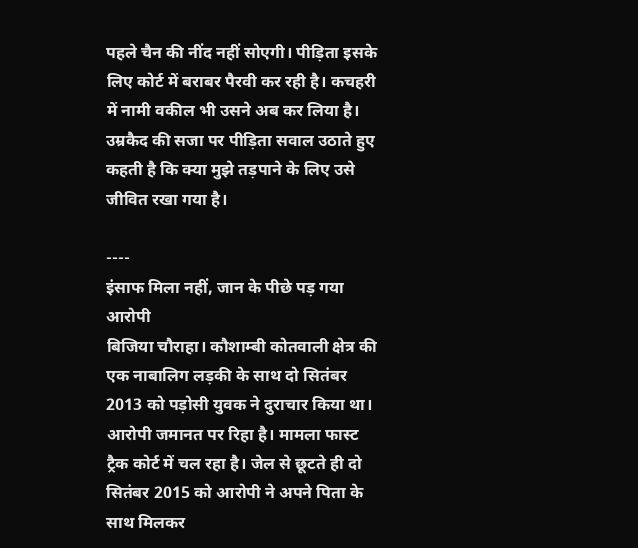पहले चैन की नींद नहीं सोएगी। पीड़िता इसके लिए कोर्ट में बराबर पैरवी कर रही है। कचहरी में नामी वकील भी उसने अब कर लिया है। उम्रकैद की सजा पर पीड़िता सवाल उठाते हुए कहती है कि क्या मुझे तड़पाने के लिए उसे जीवित रखा गया है।

----
इंसाफ मिला नहीं, जान के पीछे पड़ गया आरोपी
बिजिया चौराहा। कौशाम्बी कोतवाली क्षेत्र की एक नाबालिग लड़की के साथ दो सितंबर 2013 को पड़ोसी युवक ने दुराचार किया था। आरोपी जमानत पर रिहा है। मामला फास्ट ट्रैक कोर्ट में चल रहा है। जेल से छूटते ही दो सितंबर 2015 को आरोपी ने अपने पिता के साथ मिलकर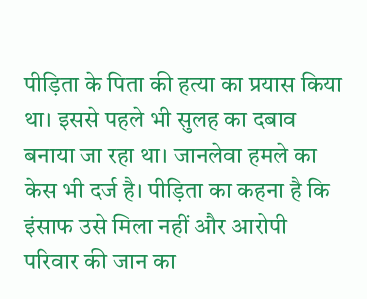पीड़िता के पिता की हत्या का प्रयास किया था। इससे पहले भी सुलह का दबाव बनाया जा रहा था। जानलेवा हमले का केस भी दर्ज है। पीड़िता का कहना है कि इंसाफ उसे मिला नहीं और आरोपी परिवार की जान का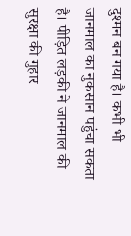दुश्मन बन गया है। कभी भी जानमाल का नुकसान पहुंचा सकता है। पीड़ित लड़की ने जानमाल की सुरक्षा की गुहार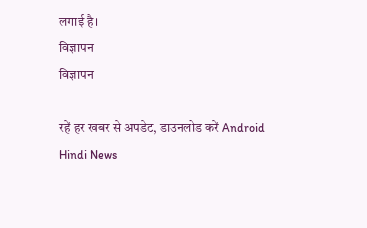लगाई है।
विज्ञापन
विज्ञापन

रहें हर खबर से अपडेट, डाउनलोड करें Android Hindi News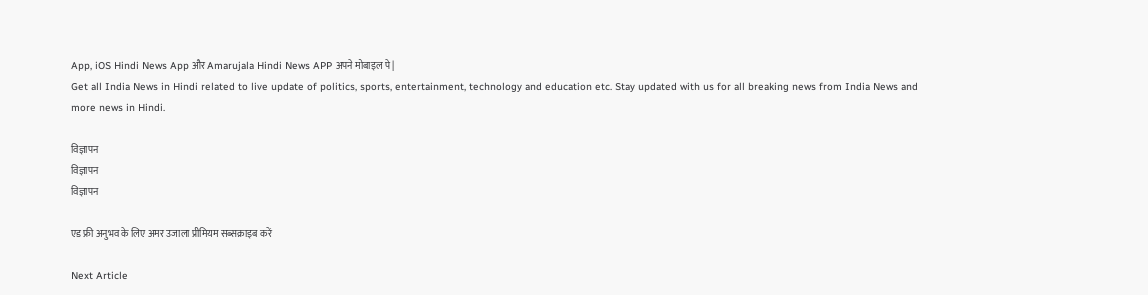App, iOS Hindi News App और Amarujala Hindi News APP अपने मोबाइल पे|
Get all India News in Hindi related to live update of politics, sports, entertainment, technology and education etc. Stay updated with us for all breaking news from India News and more news in Hindi.

विज्ञापन
विज्ञापन
विज्ञापन

एड फ्री अनुभव के लिए अमर उजाला प्रीमियम सब्सक्राइब करें

Next Article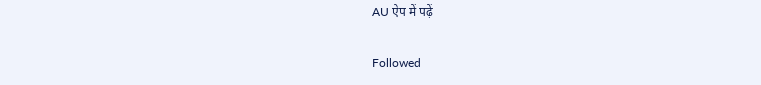AU ऐप में पढ़ें

Followed